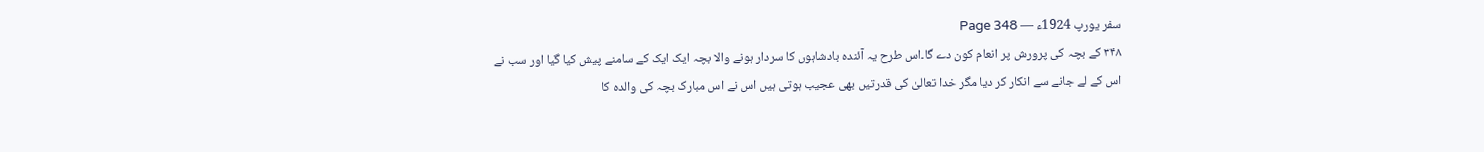سفر یورپ 1924ء — Page 348
۳۴۸ کے بچہ کی پرورش پر انعام کون دے گا۔اس طرح یہ آئندہ بادشاہوں کا سردار ہونے والا بچہ ایک ایک کے سامنے پیش کیا گیا اور سب نے اس کے لے جانے سے انکار کر دیا مگر خدا تعالیٰ کی قدرتیں بھی عجیب ہوتی ہیں اس نے اس مبارک بچہ کی والدہ کا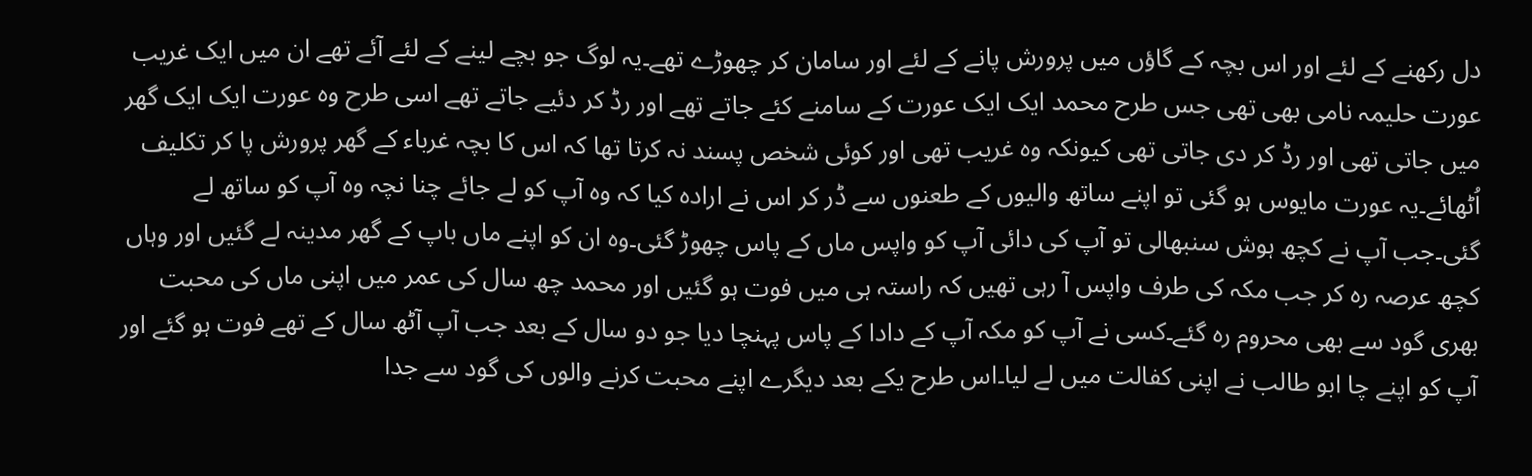دل رکھنے کے لئے اور اس بچہ کے گاؤں میں پرورش پانے کے لئے اور سامان کر چھوڑے تھے۔یہ لوگ جو بچے لینے کے لئے آئے تھے ان میں ایک غریب عورت حلیمہ نامی بھی تھی جس طرح محمد ایک ایک عورت کے سامنے کئے جاتے تھے اور رڈ کر دئیے جاتے تھے اسی طرح وہ عورت ایک ایک گھر میں جاتی تھی اور رڈ کر دی جاتی تھی کیونکہ وہ غریب تھی اور کوئی شخص پسند نہ کرتا تھا کہ اس کا بچہ غرباء کے گھر پرورش پا کر تکلیف اُٹھائے۔یہ عورت مایوس ہو گئی تو اپنے ساتھ والیوں کے طعنوں سے ڈر کر اس نے ارادہ کیا کہ وہ آپ کو لے جائے چنا نچہ وہ آپ کو ساتھ لے گئی۔جب آپ نے کچھ ہوش سنبھالی تو آپ کی دائی آپ کو واپس ماں کے پاس چھوڑ گئی۔وہ ان کو اپنے ماں باپ کے گھر مدینہ لے گئیں اور وہاں کچھ عرصہ رہ کر جب مکہ کی طرف واپس آ رہی تھیں کہ راستہ ہی میں فوت ہو گئیں اور محمد چھ سال کی عمر میں اپنی ماں کی محبت بھری گود سے بھی محروم رہ گئے۔کسی نے آپ کو مکہ آپ کے دادا کے پاس پہنچا دیا جو دو سال کے بعد جب آپ آٹھ سال کے تھے فوت ہو گئے اور آپ کو اپنے چا ابو طالب نے اپنی کفالت میں لے لیا۔اس طرح یکے بعد دیگرے اپنے محبت کرنے والوں کی گود سے جدا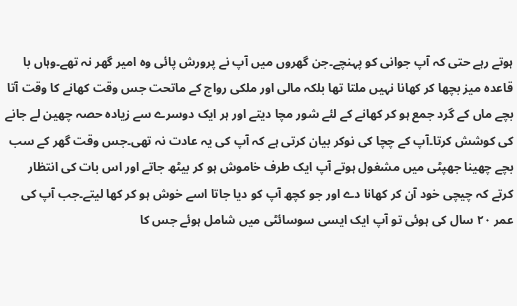ہوتے رہے حتی کہ آپ جوانی کو پہنچے۔جن گھروں میں آپ نے پرورش پائی وہ امیر گھر نہ تھے۔وہاں با قاعدہ میز بچھا کر کھانا نہیں ملتا تھا بلکہ مالی اور ملکی رواج کے ماتحت جس وقت کھانے کا وقت آتا بچے ماں کے گرد جمع ہو کر کھانے کے لئے شور مچا دیتے اور ہر ایک دوسرے سے زیادہ حصہ چھین لے جانے کی کوشش کرتا۔آپ کے چچا کی نوکر بیان کرتی ہے کہ آپ کی یہ عادت نہ تھی۔جس وقت گھر کے سب بچے چھینا جھپٹی میں مشغول ہوتے آپ ایک طرف خاموش ہو کر بیٹھ جاتے اور اس بات کی انتظار کرتے کہ چیچی خود آن کر کھانا دے اور جو کچھ آپ کو دیا جاتا اسے خوش ہو کر کھا لیتے۔جب آپ کی عمر ۲۰ سال کی ہوئی تو آپ ایک ایسی سوسائٹی میں شامل ہوئے جس کا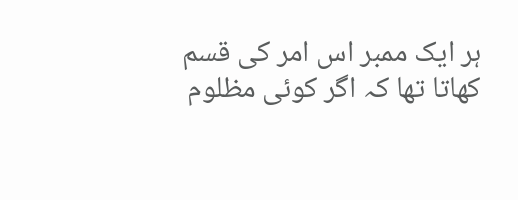ہر ایک ممبر اس امر کی قسم کھاتا تھا کہ اگر کوئی مظلوم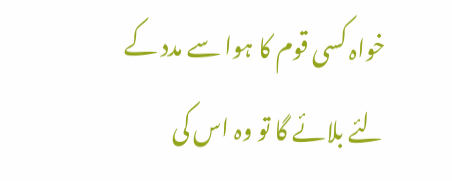خواہ کسی قوم کا ہوا سے مدد کے لئے بلائے گا تو وہ اس کی